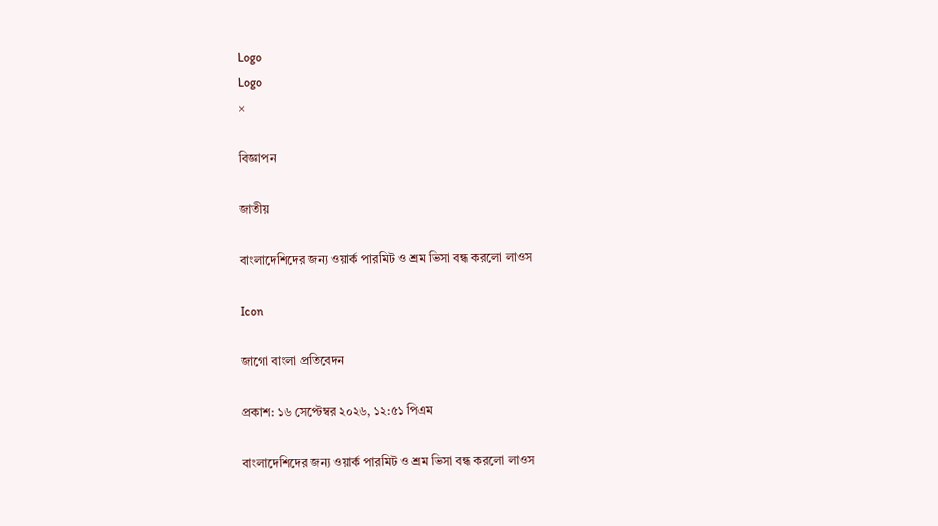Logo
Logo
×

বিজ্ঞাপন

জাতীয়

বাংলাদেশিদের জন্য ওয়ার্ক পারমিট ও শ্রম ভিসা বন্ধ করলো লাওস

Icon

জাগো বাংলা প্রতিবেদন

প্রকাশ: ১৬ সেপ্টেম্বর ২০২৬, ১২:৫১ পিএম

বাংলাদেশিদের জন্য ওয়ার্ক পারমিট ও শ্রম ভিসা বন্ধ করলো লাওস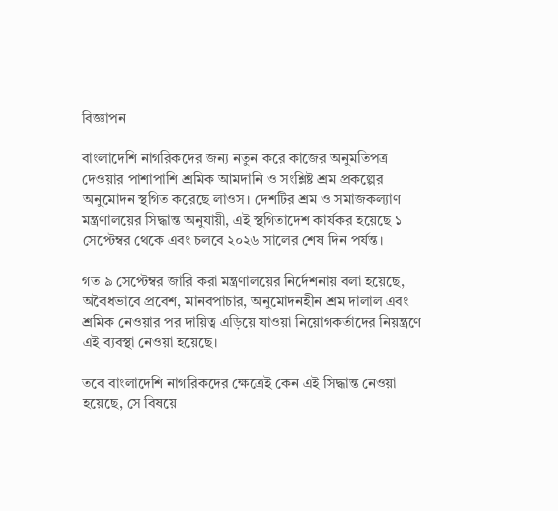বিজ্ঞাপন

বাংলাদেশি নাগরিকদের জন্য নতুন করে কাজের অনুমতিপত্র দেওয়ার পাশাপাশি শ্রমিক আমদানি ও সংশ্লিষ্ট শ্রম প্রকল্পের অনুমোদন স্থগিত করেছে লাওস। দেশটির শ্রম ও সমাজকল্যাণ মন্ত্রণালয়ের সিদ্ধান্ত অনুযায়ী, এই স্থগিতাদেশ কার্যকর হয়েছে ১ সেপ্টেম্বর থেকে এবং চলবে ২০২৬ সালের শেষ দিন পর্যন্ত।

গত ৯ সেপ্টেম্বর জারি করা মন্ত্রণালয়ের নির্দেশনায় বলা হয়েছে, অবৈধভাবে প্রবেশ, মানবপাচার, অনুমোদনহীন শ্রম দালাল এবং শ্রমিক নেওয়ার পর দায়িত্ব এড়িয়ে যাওয়া নিয়োগকর্তাদের নিয়ন্ত্রণে এই ব্যবস্থা নেওয়া হয়েছে।

তবে বাংলাদেশি নাগরিকদের ক্ষেত্রেই কেন এই সিদ্ধান্ত নেওয়া হয়েছে, সে বিষয়ে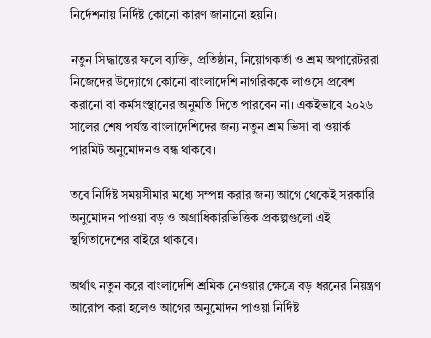নির্দেশনায় নির্দিষ্ট কোনো কারণ জানানো হয়নি।

নতুন সিদ্ধান্তের ফলে ব্যক্তি, প্রতিষ্ঠান, নিয়োগকর্তা ও শ্রম অপারেটররা নিজেদের উদ্যোগে কোনো বাংলাদেশি নাগরিককে লাওসে প্রবেশ করানো বা কর্মসংস্থানের অনুমতি দিতে পারবেন না। একইভাবে ২০২৬ সালের শেষ পর্যন্ত বাংলাদেশিদের জন্য নতুন শ্রম ভিসা বা ওয়ার্ক পারমিট অনুমোদনও বন্ধ থাকবে।

তবে নির্দিষ্ট সময়সীমার মধ্যে সম্পন্ন করার জন্য আগে থেকেই সরকারি অনুমোদন পাওয়া বড় ও অগ্রাধিকারভিত্তিক প্রকল্পগুলো এই স্থগিতাদেশের বাইরে থাকবে।

অর্থাৎ নতুন করে বাংলাদেশি শ্রমিক নেওয়ার ক্ষেত্রে বড় ধরনের নিয়ন্ত্রণ আরোপ করা হলেও আগের অনুমোদন পাওয়া নির্দিষ্ট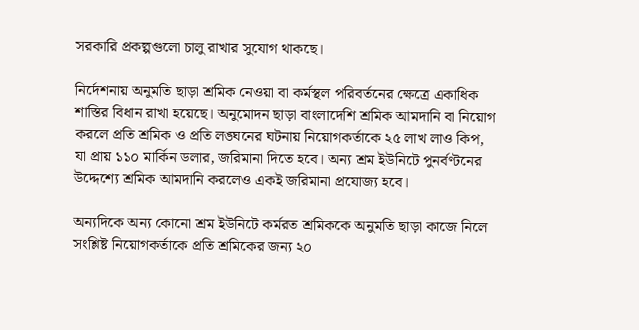সরকারি প্রকল্পগুলো চালু রাখার সুযোগ থাকছে।

নির্দেশনায় অনুমতি ছাড়া শ্রমিক নেওয়া বা কর্মস্থল পরিবর্তনের ক্ষেত্রে একাধিক শাস্তির বিধান রাখা হয়েছে। অনুমোদন ছাড়া বাংলাদেশি শ্রমিক আমদানি বা নিয়োগ করলে প্রতি শ্রমিক ও প্রতি লঙ্ঘনের ঘটনায় নিয়োগকর্তাকে ২৫ লাখ লাও কিপ, যা প্রায় ১১০ মার্কিন ডলার, জরিমানা দিতে হবে। অন্য শ্রম ইউনিটে পুনর্বণ্টনের উদ্দেশ্যে শ্রমিক আমদানি করলেও একই জরিমানা প্রযোজ্য হবে।

অন্যদিকে অন্য কোনো শ্রম ইউনিটে কর্মরত শ্রমিককে অনুমতি ছাড়া কাজে নিলে সংশ্লিষ্ট নিয়োগকর্তাকে প্রতি শ্রমিকের জন্য ২০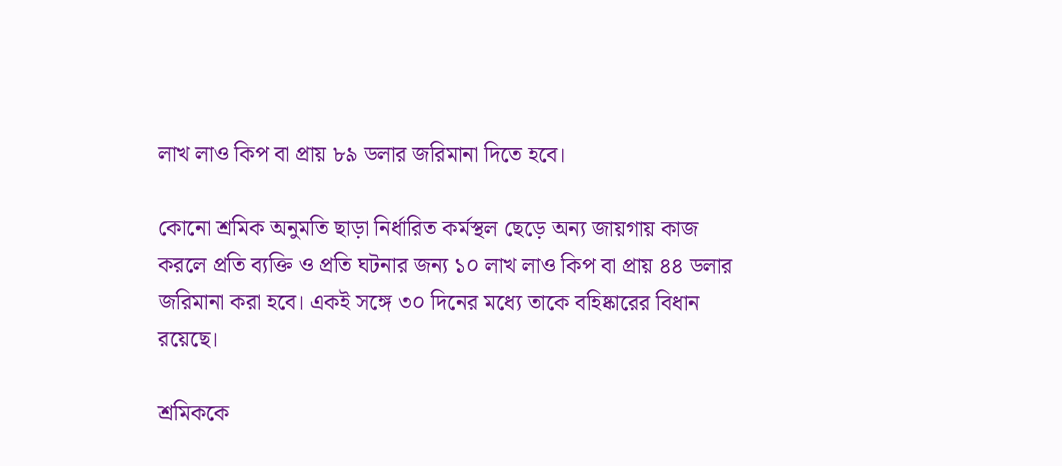লাখ লাও কিপ বা প্রায় ৮৯ ডলার জরিমানা দিতে হবে।

কোনো শ্রমিক অনুমতি ছাড়া নির্ধারিত কর্মস্থল ছেড়ে অন্য জায়গায় কাজ করলে প্রতি ব্যক্তি ও প্রতি ঘটনার জন্য ১০ লাখ লাও কিপ বা প্রায় ৪৪ ডলার জরিমানা করা হবে। একই সঙ্গে ৩০ দিনের মধ্যে তাকে বহিষ্কারের বিধান রয়েছে।

শ্রমিককে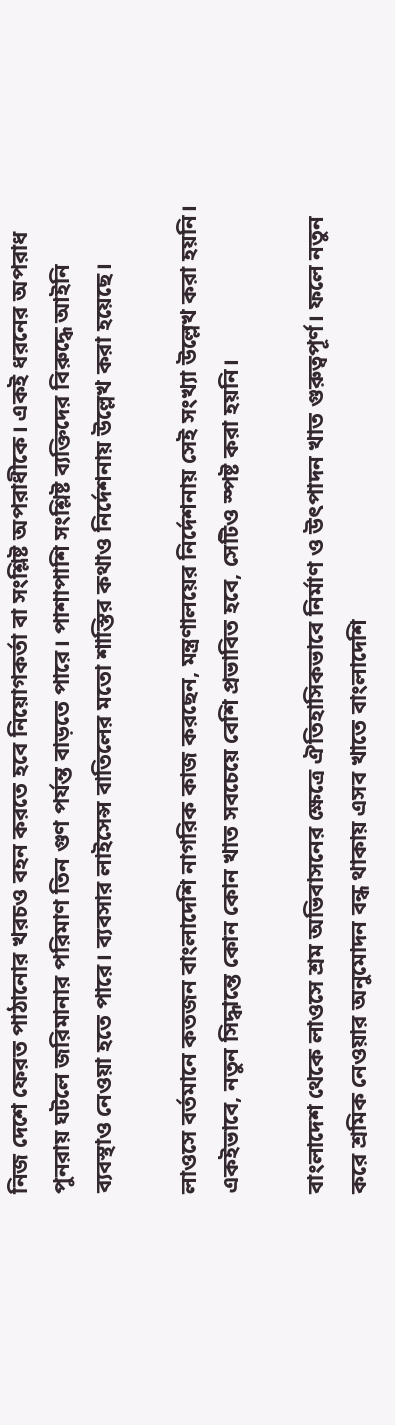নিজ দেশে ফেরত পাঠানোর খরচও বহন করতে হবে নিয়োগকর্তা বা সংশ্লিষ্ট অপরাধীকে। একই ধরনের অপরাধ পুনরায় ঘটলে জরিমানার পরিমাণ তিন গুণ পর্যন্ত বাড়তে পারে। পাশাপাশি সংশ্লিষ্ট ব্যক্তিদের বিরুদ্ধে আইনি ব্যবস্থাও নেওয়া হতে পারে। ব্যবসার লাইসেন্স বাতিলের মতো শাস্তির কথাও নির্দেশনায় উল্লেখ করা হয়েছে।

লাওসে বর্তমানে কতজন বাংলাদেশি নাগরিক কাজ করছেন, মন্ত্রণালয়ের নির্দেশনায় সেই সংখ্যা উল্লেখ করা হয়নি। একইভাবে, নতুন সিদ্ধান্তে কোন কোন খাত সবচেয়ে বেশি প্রভাবিত হবে, সেটিও স্পষ্ট করা হয়নি।

বাংলাদেশ থেকে লাওসে শ্রম অভিবাসনের ক্ষেত্রে ঐতিহাসিকভাবে নির্মাণ ও উৎপাদন খাত গুরুত্বপূর্ণ। ফলে নতুন করে শ্রমিক নেওয়ার অনুমোদন বন্ধ থাকায় এসব খাতে বাংলাদেশি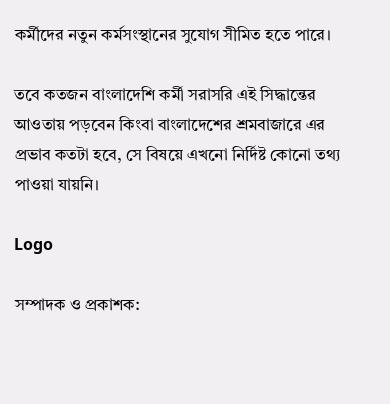কর্মীদের নতুন কর্মসংস্থানের সুযোগ সীমিত হতে পারে।

তবে কতজন বাংলাদেশি কর্মী সরাসরি এই সিদ্ধান্তের আওতায় পড়বেন কিংবা বাংলাদেশের শ্রমবাজারে এর প্রভাব কতটা হবে, সে বিষয়ে এখনো নির্দিষ্ট কোনো তথ্য পাওয়া যায়নি।

Logo

সম্পাদক ও প্রকাশক: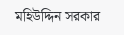মহিউদ্দিন সরকার